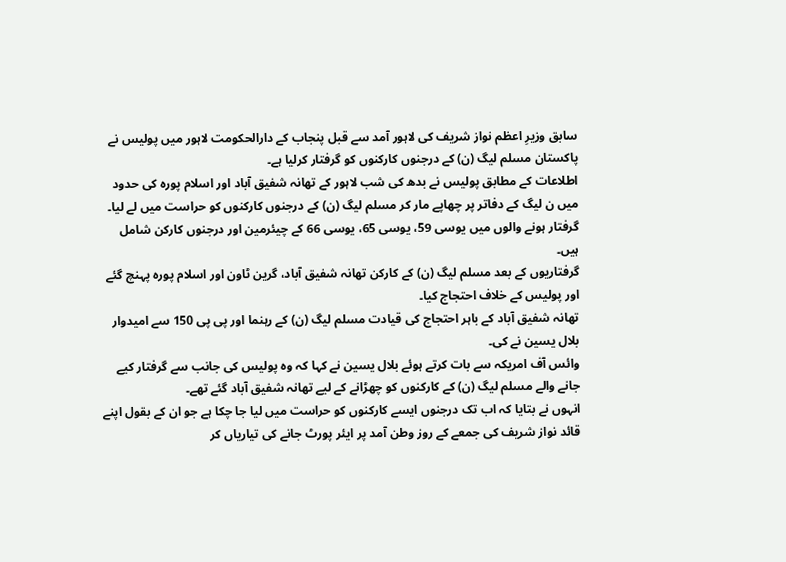سابق وزیرِ اعظم نواز شریف کی لاہور آمد سے قبل پنجاب کے دارالحکومت لاہور میں پولیس نے پاکستان مسلم لیگ (ن) کے درجنوں کارکنوں کو گرفتار کرلیا ہے۔
اطلاعات کے مطابق پولیس نے بدھ کی شب لاہور کے تھانہ شفیق آباد اور اسلام پورہ کی حدود میں ن لیگ کے دفاتر پر چھاپے مار کر مسلم لیگ (ن) کے درجنوں کارکنوں کو حراست میں لے لیا۔
گرفتار ہونے والوں میں یوسی 59، یوسی 65، یوسی 66 کے چیئرمین اور درجنوں کارکن شامل ہیں۔
گرفتاریوں کے بعد مسلم لیگ (ن) کے کارکن تھانہ شفیق آباد، گرین ٹاون اور اسلام پورہ پہنچ گئے اور پولیس کے خلاف احتجاج کیا۔
تھانہ شفیق آباد کے باہر احتجاج کی قیادت مسلم لیگ (ن) کے رہنما اور پی پی 150 سے امیدوار بلال یسین نے کی۔
وائس آف امریکہ سے بات کرتے ہوئے بلال یسین نے کہا کہ وہ پولیس کی جانب سے گرفتار کیے جانے والے مسلم لیگ (ن) کے کارکنوں کو چھڑانے کے لیے تھانہ شفیق آباد گئے تھے۔
انہوں نے بتایا کہ اب تک درجنوں ایسے کارکنوں کو حراست میں لیا جا چکا ہے جو ان کے بقول اپنے قائد نواز شریف کی جمعے کے روز وطن آمد پر ایئر پورٹ جانے کی تیاریاں کر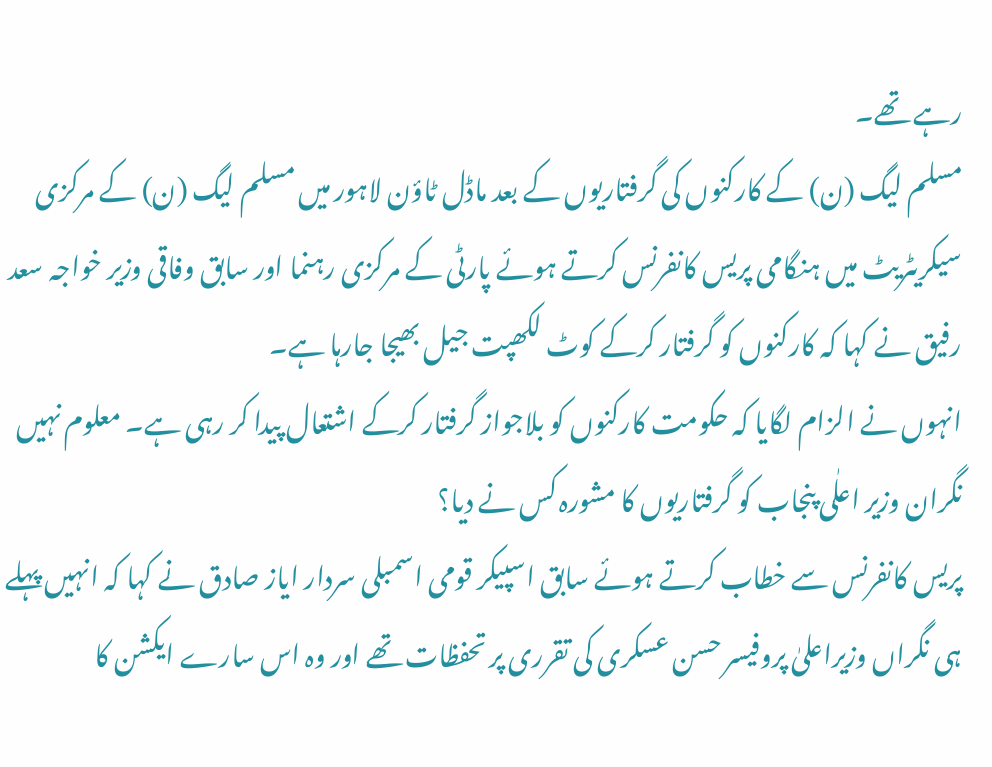رہے تھے۔
مسلم لیگ (ن) کے کارکنوں کی گرفتاریوں کے بعد ماڈل ٹاؤن لاہور میں مسلم لیگ (ن) کے مرکزی سیکریٹریٹ میں ہنگامی پریس کانفرنس کرتے ہوئے پارٹی کے مرکزی رہنما اور سابق وفاقی وزیر خواجہ سعد رفیق نے کہا کہ کارکنوں کو گرفتار کرکے کوٹ لکھپت جیل بھیجا جارہا ہے۔
انہوں نے الزام لگایا کہ حکومت کارکنوں کو بلاجواز گرفتار کرکے اشتعال پیدا کر رہی ہے۔ معلوم نہیں نگران وزیر اعلٰی پنجاب کو گرفتاریوں کا مشورہ کس نے دیا؟
پریس کانفرنس سے خطاب کرتے ہوئے سابق اسپیکر قومی اسمبلی سردار ایاز صادق نے کہا کہ انہیں پہلے ہی نگراں وزیراعلیٰ پروفیسر حسن عسکری کی تقرری پر تحفظات تھے اور وہ اس سارے ایکشن کا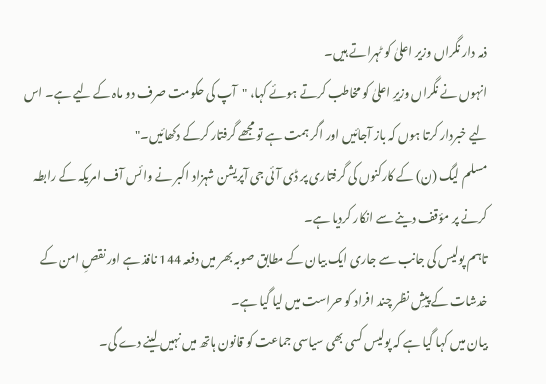ذمہ دار نگراں وزیر اعلیٰ کو ٹہراتے ہیں۔
انہوں نے نگراں وزیرِ اعلیٰ کو مخاطب کرتے ہوئے کہا، "آپ کی حکومت صرف دو ماہ کے لیے ہے۔ اس لیے خبردار کرتا ہوں کہ باز آجائیں اور اگر ہمت ہے تو مجھے گرفتار کرکے دکھائیں۔"
مسلم لیگ (ن) کے کارکنوں کی گرفتاری پر ڈی آئی جی آپریشن شہزاد اکبر نے وائس آف امریکہ کے رابطہ کرنے پر مؤقف دینے سے انکار کردیا ہے۔
تاہم پولیس کی جانب سے جاری ایک بیان کے مطابق صوبہ بھر میں دفعہ 144 نافذ ہے اور نقصِ امن کے خدشات کے پیشِ نظر چند افراد کو حراست میں لیا گیا ہے۔
بیان میں کہا گیا ہے کہ پولیس کسی بھی سیاسی جماعت کو قانون ہاتھ میں نہیں لینے دے گی۔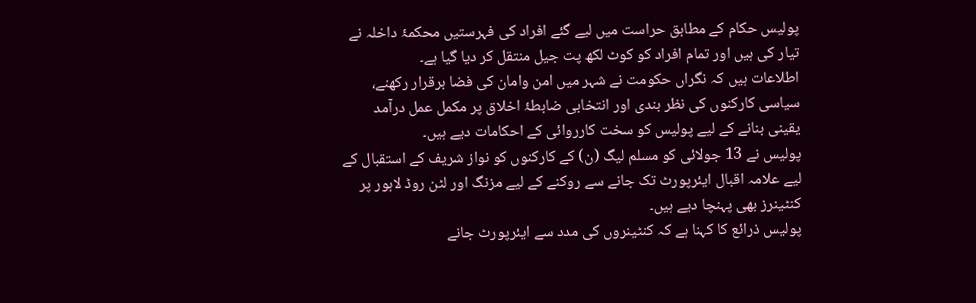پولیس حکام کے مطابق حراست میں لیے گئے افراد کی فہرستیں محکمۂ داخلہ نے تیار کی ہیں اور تمام افراد کو کوٹ لکھ پت جیل منتقل کر دیا گیا ہے۔
اطلاعات ہیں کہ نگراں حکومت نے شہر میں امن وامان کی فضا برقرار رکھنے، سیاسی کارکنوں کی نظر بندی اور انتخابی ضابطۂ اخلاق پر مکمل عمل درآمد یقینی بنانے کے لیے پولیس کو سخت کارروائی کے احکامات دیے ہیں۔
پولیس نے 13 جولائی کو مسلم لیگ (ن) کے کارکنوں کو نواز شریف کے استقبال کے لیے علامہ اقبال ایئرپورٹ تک جانے سے روکنے کے لیے مزنگ اور لٹن روڈ لاہور پر کنٹینرز بھی پہنچا دیے ہیں۔
پولیس ذرائع کا کہنا ہے کہ کنٹینروں کی مدد سے ایئرپورٹ جانے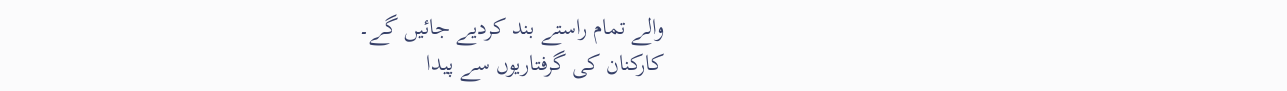والے تمام راستے بند کردیے جائیں گے۔
کارکنان کی گرفتاریوں سے پیدا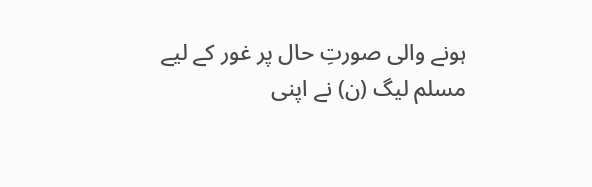ہونے والی صورتِ حال پر غور کے لیے مسلم لیگ (ن) نے اپنی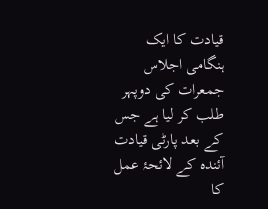قیادت کا ایک ہنگامی اجلاس جمعرات کی دوپہر طلب کر لیا ہے جس کے بعد پارٹی قیادت آئندہ کے لائحۂ عمل کا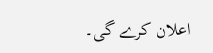اعلان کرے گی۔